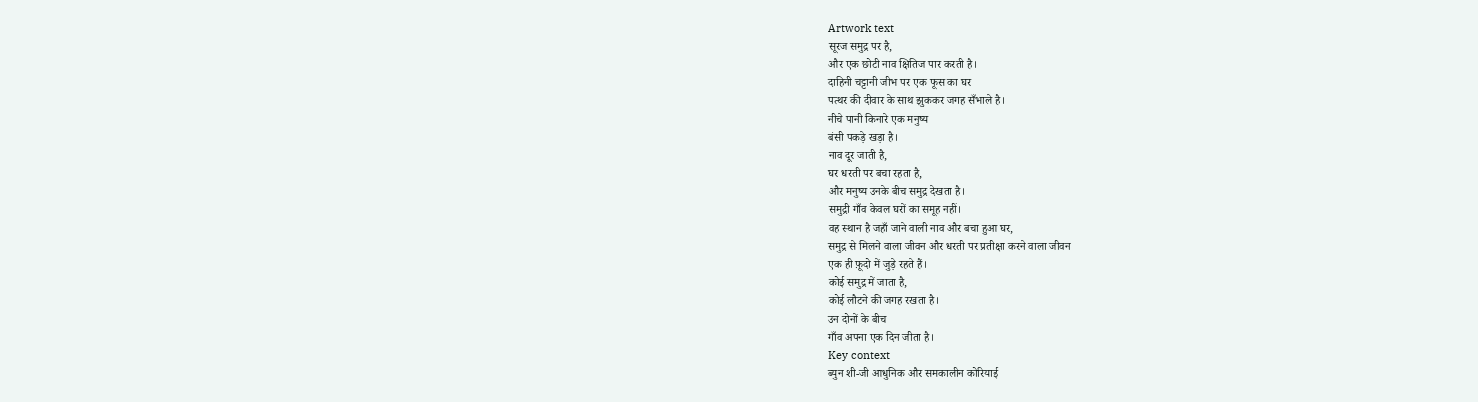Artwork text
सूरज समुद्र पर है,
और एक छोटी नाव क्षितिज पार करती है।
दाहिनी चट्टानी जीभ पर एक फूस का घर
पत्थर की दीवार के साथ झुककर जगह सँभाले है।
नीचे पानी किनारे एक मनुष्य
बंसी पकड़े खड़ा है।
नाव दूर जाती है,
घर धरती पर बचा रहता है,
और मनुष्य उनके बीच समुद्र देखता है।
समुद्री गाँव केवल घरों का समूह नहीं।
वह स्थान है जहाँ जाने वाली नाव और बचा हुआ घर,
समुद्र से मिलने वाला जीवन और धरती पर प्रतीक्षा करने वाला जीवन
एक ही फ़ूदो में जुड़े रहते हैं।
कोई समुद्र में जाता है,
कोई लौटने की जगह रखता है।
उन दोनों के बीच
गाँव अपना एक दिन जीता है।
Key context
ब्युन शी-जी आधुनिक और समकालीन कोरियाई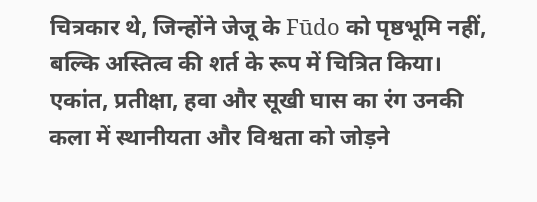चित्रकार थे, जिन्होंने जेजू के Fūdo को पृष्ठभूमि नहीं, बल्कि अस्तित्व की शर्त के रूप में चित्रित किया। एकांत, प्रतीक्षा, हवा और सूखी घास का रंग उनकी कला में स्थानीयता और विश्वता को जोड़ने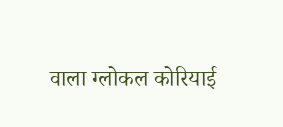वाला ग्लोकल कोरियाई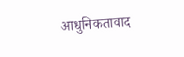आधुनिकतावाद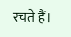रचते हैं।